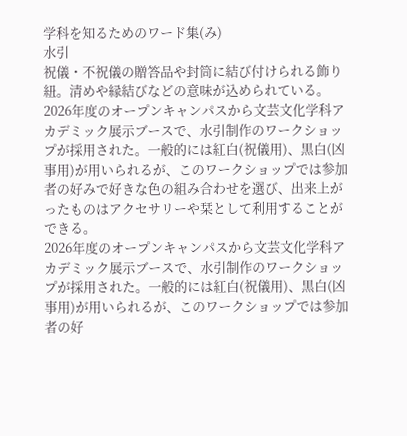学科を知るためのワード集(み)
水引
祝儀・不祝儀の贈答品や封筒に結び付けられる飾り紐。清めや縁結びなどの意味が込められている。
2026年度のオープンキャンパスから文芸文化学科アカデミック展示ブースで、水引制作のワークショップが採用された。一般的には紅白(祝儀用)、黒白(凶事用)が用いられるが、このワークショップでは参加者の好みで好きな色の組み合わせを選び、出来上がったものはアクセサリーや栞として利用することができる。
2026年度のオープンキャンパスから文芸文化学科アカデミック展示ブースで、水引制作のワークショップが採用された。一般的には紅白(祝儀用)、黒白(凶事用)が用いられるが、このワークショップでは参加者の好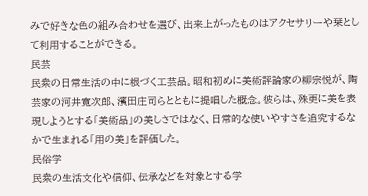みで好きな色の組み合わせを選び、出来上がったものはアクセサリーや栞として利用することができる。
民芸
民衆の日常生活の中に根づく工芸品。昭和初めに美術評論家の柳宗悦が、陶芸家の河井寛次郎、濱田庄司らとともに提唱した概念。彼らは、殊更に美を表現しようとする「美術品」の美しさではなく、日常的な使いやすさを追究するなかで生まれる「用の美」を評価した。
民俗学
民衆の生活文化や信仰、伝承などを対象とする学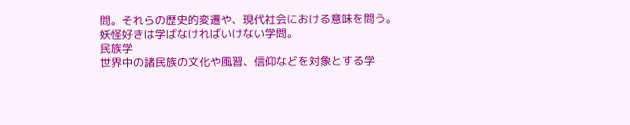問。それらの歴史的変遷や、現代社会における意味を問う。妖怪好きは学ばなければいけない学問。
民族学
世界中の諸民族の文化や風習、信仰などを対象とする学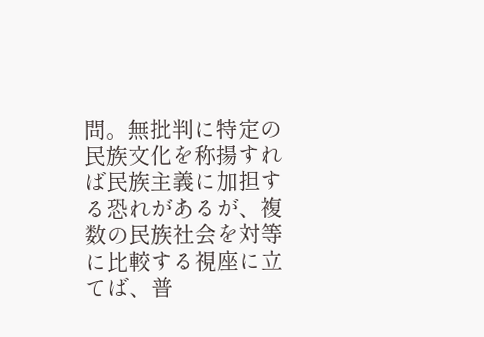問。無批判に特定の民族文化を称揚すれば民族主義に加担する恐れがあるが、複数の民族社会を対等に比較する視座に立てば、普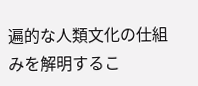遍的な人類文化の仕組みを解明するこ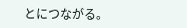とにつながる。